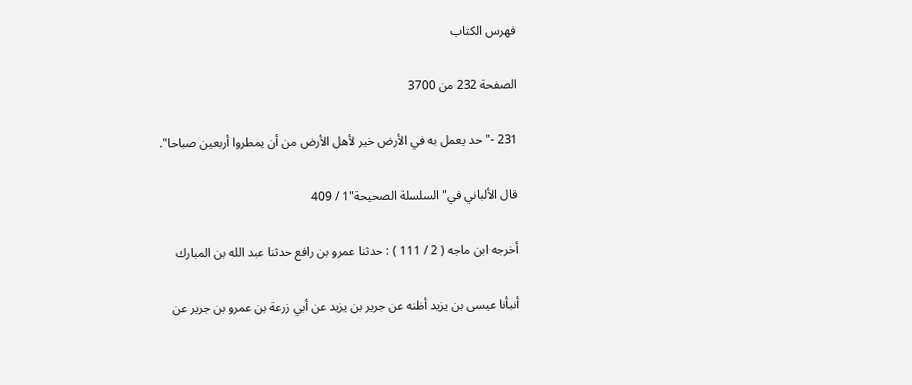فهرس الكتاب

الصفحة 232 من 3700

231 -"حد يعمل به في الأرض خير لأهل الأرض من أن يمطروا أربعين صباحا".

قال الألباني في"السلسلة الصحيحة"1 / 409

أخرجه ابن ماجه ( 2 / 111 ) : حدثنا عمرو بن رافع حدثنا عبد الله بن المبارك

أنبأنا عيسى بن يزيد أظنه عن جرير بن يزيد عن أبي زرعة بن عمرو بن جرير عن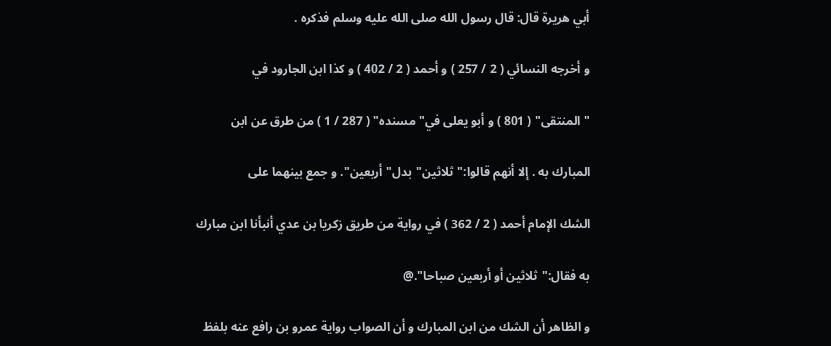أبي هريرة قال: قال رسول الله صلى الله عليه وسلم فذكره .

و أخرجه النسائي ( 2 / 257 ) و أحمد ( 2 / 402 ) و كذا ابن الجارود في

"المنتقى" ( 801 ) و أبو يعلى في"مسنده" ( 287 / 1 ) من طرق عن ابن

المبارك به . إلا أنهم قالوا:"ثلاثين"بدل"أربعين". و جمع بينهما على

الشك الإمام أحمد ( 2 / 362 ) في رواية من طريق زكريا بن عدي أنبأنا ابن مبارك

به فقال:"ثلاثين أو أربعين صباحا".@

و الظاهر أن الشك من ابن المبارك و أن الصواب رواية عمرو بن رافع عنه بلفظ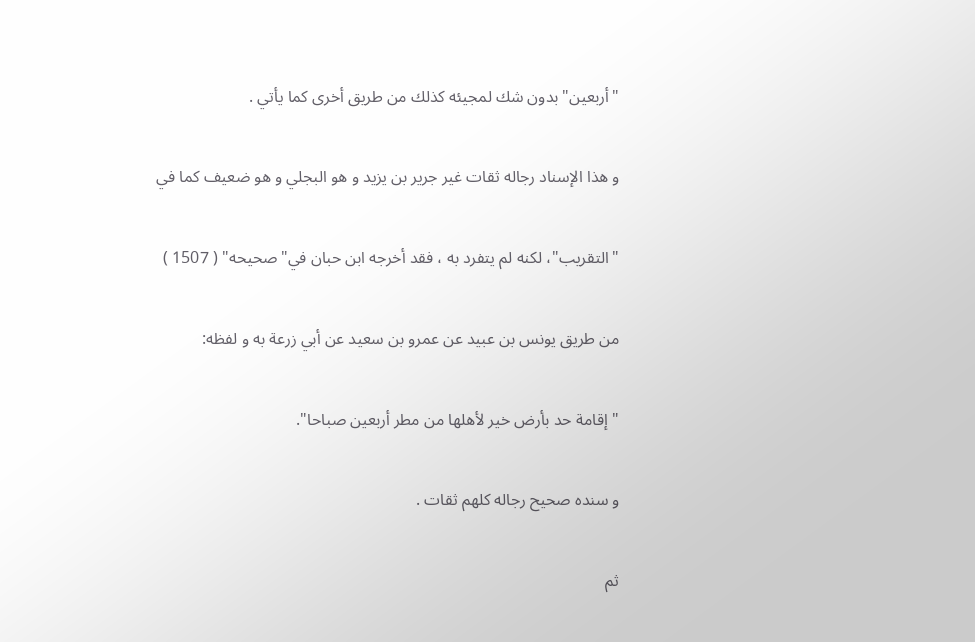"أربعين"بدون شك لمجيئه كذلك من طريق أخرى كما يأتي .

و هذا الإسناد رجاله ثقات غير جرير بن يزيد و هو البجلي و هو ضعيف كما في

"التقريب"، لكنه لم يتفرد به ، فقد أخرجه ابن حبان في"صحيحه" ( 1507 )

من طريق يونس بن عبيد عن عمرو بن سعيد عن أبي زرعة به و لفظه:

"إقامة حد بأرض خير لأهلها من مطر أربعين صباحا".

و سنده صحيح رجاله كلهم ثقات .

ثم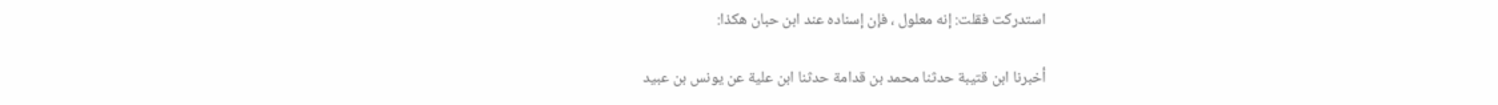استدركت فقلت: إنه معلول ، فإن إسناده عند ابن حبان هكذا:

أخبرنا ابن قتيبة حدثنا محمد بن قدامة حدثنا ابن علية عن يونس بن عبيد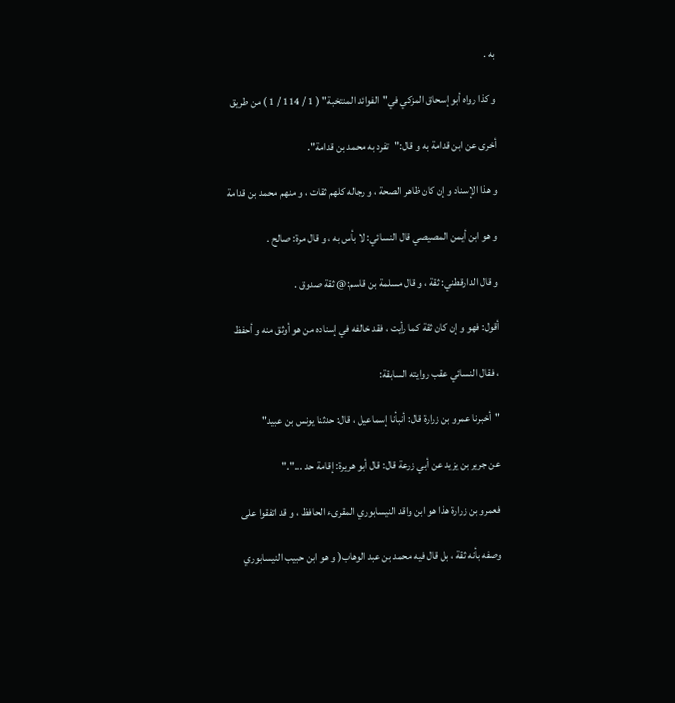به .

و كذا رواه أبو إسحاق المزكي في"الفوائد المنتخبة" ( 1 / 114 / 1 ) من طريق

أخرى عن ابن قدامة به و قال:"تفرد به محمد بن قدامة".

و هذا الإسناد و إن كان ظاهر الصحة ، و رجاله كلهم ثقات ، و منهم محمد بن قدامة

و هو ابن أيمن المصيصي قال النسائي: لا بأس به ، و قال مرة: صالح .

و قال الدارقطني: ثقة ، و قال مسلمة بن قاسم:@ ثقة صدوق .

أقول: فهو و إن كان ثقة كما رأيت ، فقد خالفه في إسناده من هو أوثق منه و أحفظ

، فقال النسائي عقب روايته السابقة:

"أخبرنا عمرو بن زرارة قال: أنبأنا إسماعيل ، قال: حدثنا يونس بن عبيد"

عن جرير بن يزيد عن أبي زرعة قال: قال أبو هريرة: إقامة حد ..."."

فعمرو بن زرارة هذا هو ابن واقد النيسابوري المقرىء الحافظ ، و قد اتفقوا على

وصفه بأنه ثقة ، بل قال فيه محمد بن عبد الوهاب( و هو ابن حبيب النيسابوري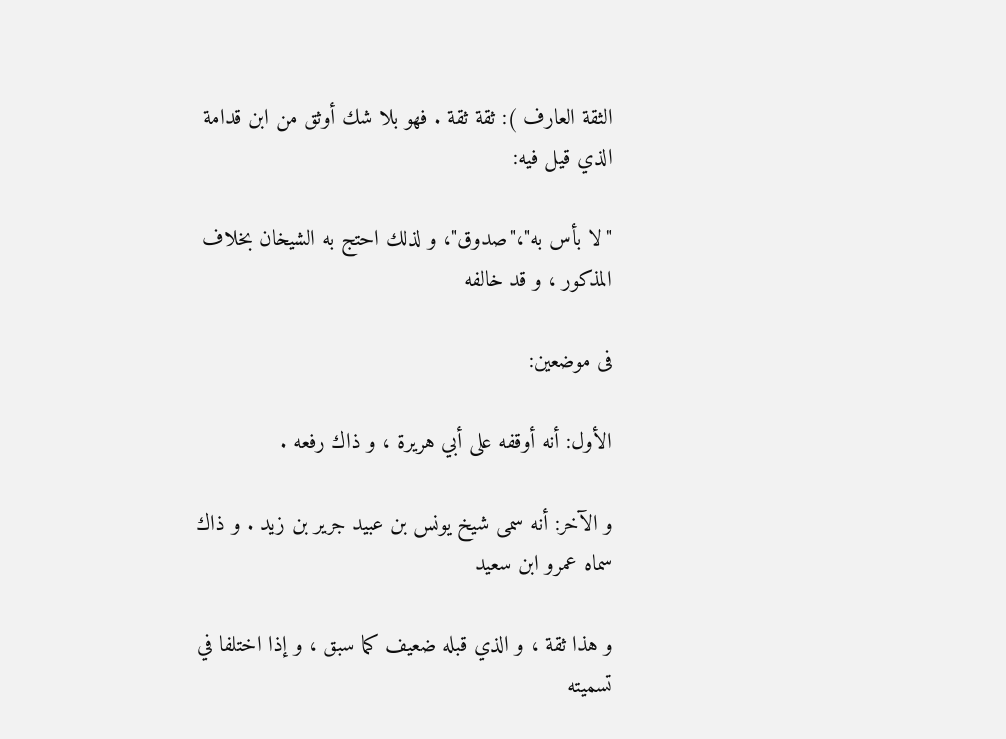الثقة العارف ): ثقة ثقة . فهو بلا شك أوثق من ابن قدامة الذي قيل فيه:

"لا بأس به"،"صدوق"، و لذلك احتج به الشيخان بخلاف المذكور ، و قد خالفه

فى موضعين:

الأول: أنه أوقفه على أبي هريرة ، و ذاك رفعه .

و الآخر: أنه سمى شيخ يونس بن عبيد جرير بن زيد . و ذاك سماه عمرو ابن سعيد

و هذا ثقة ، و الذي قبله ضعيف كما سبق ، و إذا اختلفا في تسميته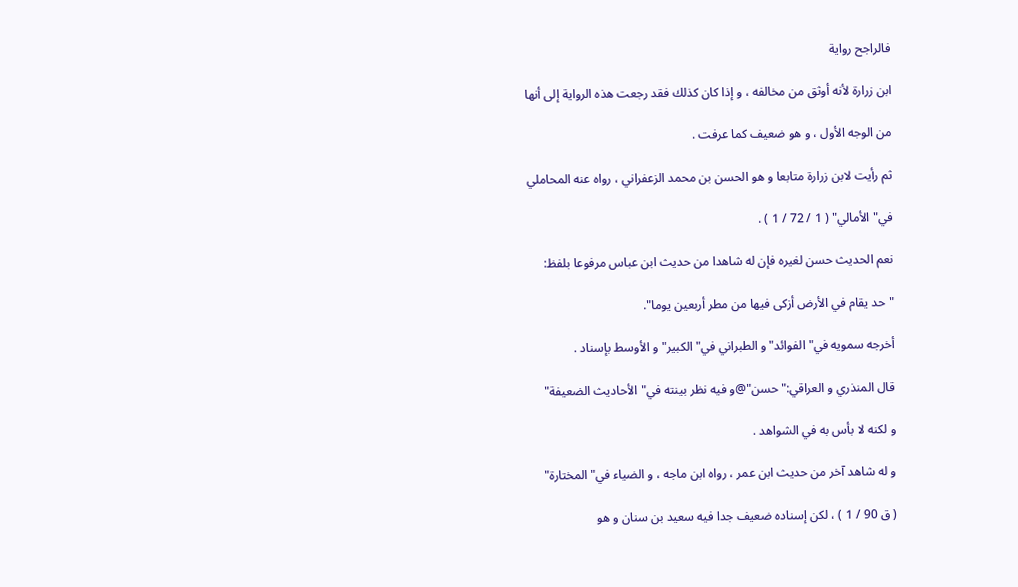فالراجح رواية

ابن زرارة لأنه أوثق من مخالفه ، و إذا كان كذلك فقد رجعت هذه الرواية إلى أنها

من الوجه الأول ، و هو ضعيف كما عرفت .

ثم رأيت لابن زرارة متابعا و هو الحسن بن محمد الزعفراني ، رواه عنه المحاملي

في"الأمالي" ( 1 / 72 / 1 ) .

نعم الحديث حسن لغيره فإن له شاهدا من حديث ابن عباس مرفوعا بلفظ:

"حد يقام في الأرض أزكى فيها من مطر أربعين يوما".

أخرجه سمويه في"الفوائد"و الطبراني في"الكبير"و الأوسط بإسناد .

قال المنذري و العراقي:"حسن"@و فيه نظر بينته في"الأحاديث الضعيفة"

و لكنه لا بأس به في الشواهد .

و له شاهد آخر من حديث ابن عمر ، رواه ابن ماجه ، و الضياء في"المختارة"

( ق 90 / 1 ) ، لكن إسناده ضعيف جدا فيه سعيد بن سنان و هو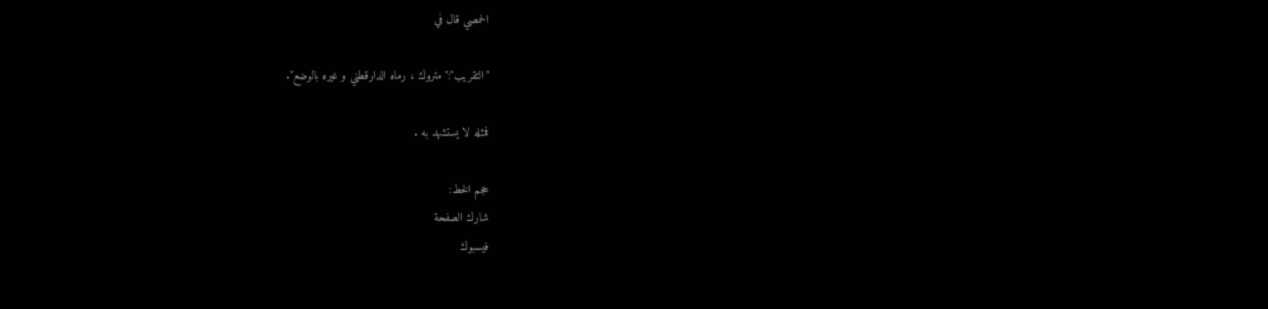الحمصي قال في

"التقريب":"متروك ، رماه الدارقطني و غيره بالوضع".

فمثله لا يستشهد به .

حجم الخط:
شارك الصفحة
فيسبوك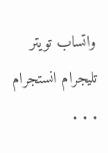واتساب تويتر تليجرام انستجرام
. . .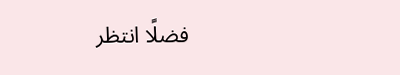فضلًا انتظر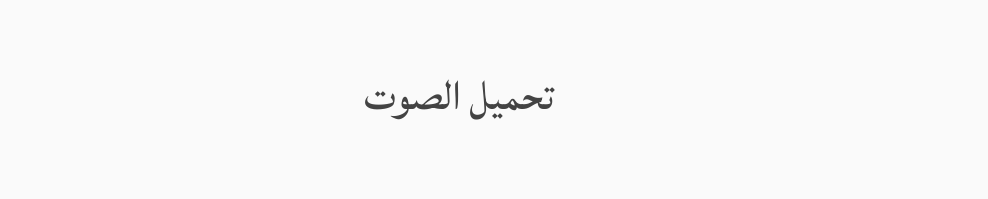تحميل الصوت